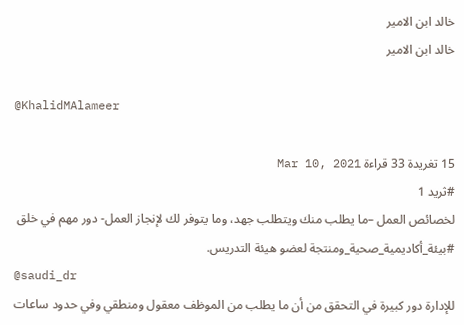خالد ابن الامير
خالد ابن الامير

@KhalidMAlameer

15 تغريدة 33 قراءة Mar 10, 2021
#ثريد 1
لخصائص العمل –ما يطلب منك ويتطلب جهد، وما يتوفر لك لإنجاز العمل- دور مهم في خلق #بيئة_أكاديمية_صحية_ومنتجة لعضو هيئة التدريس.
@saudi_dr
للإدارة دور كبيرة في التحقق من أن ما يطلب من الموظف معقول ومنطقي وفي حدود ساعات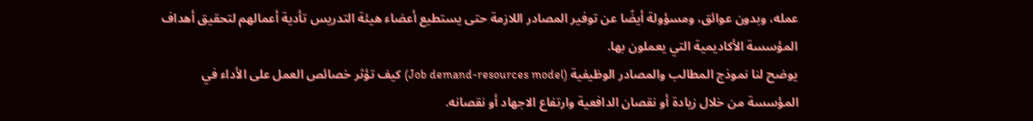عمله، وبدون عوائق، ومسؤولة أيضًا عن توفير المصادر اللازمة حتى يستطيع أعضاء هيئة التدريس تأدية أعمالهم لتحقيق أهداف المؤسسة الأكاديمية التي يعملون بها.
يوضح لنا نموذج المطالب والمصادر الوظيفية (Job demand-resources model) كيف تؤثر خصائص العمل على الأداء في المؤسسة من خلال زيادة أو نقصان الدافعية وارتفاع الاجهاد أو نقصانه.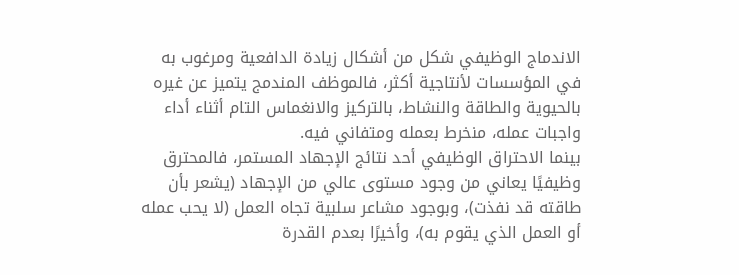الاندماج الوظيفي شكل من أشكال زيادة الدافعية ومرغوب به في المؤسسات لأنتاجية أكثر، فالموظف المندمج يتميز عن غيره بالحيوية والطاقة والنشاط، بالتركيز والانغماس التام أثناء أداء واجبات عمله، منخرط بعمله ومتفاني فيه.
بينما الاحتراق الوظيفي أحد نتائج الإجهاد المستمر، فالمحترق وظيفيًا يعاني من وجود مستوى عالي من الإجهاد (يشعر بأن طاقته قد نفذت)، وبوجود مشاعر سلبية تجاه العمل (لا يحب عمله أو العمل الذي يقوم به)، وأخيرًا بعدم القدرة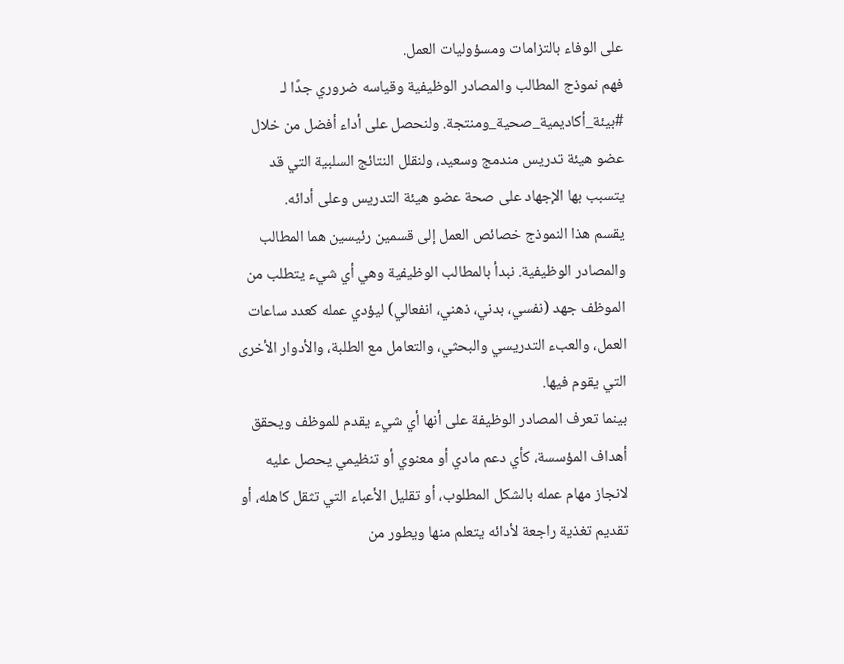على الوفاء بالتزامات ومسؤوليات العمل.
فهم نموذج المطالب والمصادر الوظيفية وقياسه ضروري جدًا لـ #بيئة_أكاديمية_صحية_ومنتجة. ولنحصل على أداء أفضل من خلال عضو هيئة تدريس مندمج وسعيد، ولنقلل النتائج السلبية التي قد يتسبب بها الإجهاد على صحة عضو هيئة التدريس وعلى أدائه.
يقسم هذا النموذج خصائص العمل إلى قسمين رئيسين هما المطالب والمصادر الوظيفية. نبدأ بالمطالب الوظيفية وهي أي شيء يتطلب من الموظف جهد (نفسي، بدني، ذهني، انفعالي) ليؤدي عمله كعدد ساعات العمل، والعبء التدريسي والبحثي، والتعامل مع الطلبة، والأدوار الأخرى التي يقوم فيها.
بينما تعرف المصادر الوظيفة على أنها أي شيء يقدم للموظف ويحقق أهداف المؤسسة، كأي دعم مادي أو معنوي أو تنظيمي يحصل عليه لانجاز مهام عمله بالشكل المطلوب، أو تقليل الأعباء التي تثقل كاهله، أو تقديم تغذية راجعة لأدائه يتعلم منها ويطور من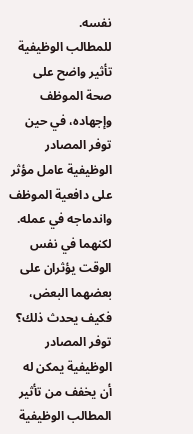نفسه.
للمطالب الوظيفية تأثير واضح على صحة الموظف وإجهاده، في حين توفر المصادر الوظيفية عامل مؤثر على دافعية الموظف واندماجه في عمله. لكنهما في نفس الوقت يؤثران على بعضهما البعض، فكيف يحدث ذلك؟
توفر المصادر الوظيفية يمكن له أن يخفف من تأثير المطالب الوظيفية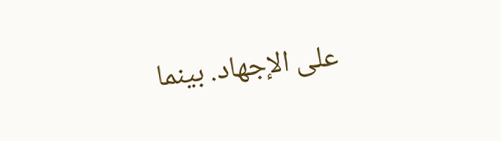على الإجهاد. بينما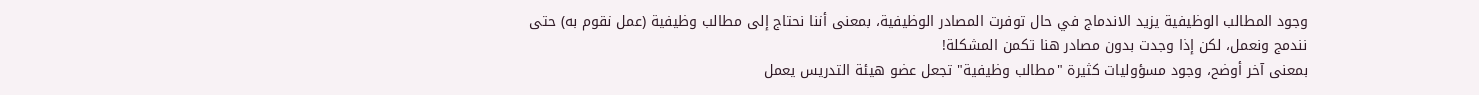وجود المطالب الوظيفية يزيد الاندماج في حال توفرت المصادر الوظيفية، بمعنى أننا نحتاج إلى مطالب وظيفية (عمل نقوم به) حتى نندمج ونعمل، لكن إذا وجدت بدون مصادر هنا تكمن المشكلة!
بمعنى آخر أوضح، وجود مسؤوليات كثيرة "مطالب وظيفية" تجعل عضو هيئة التدريس يعمل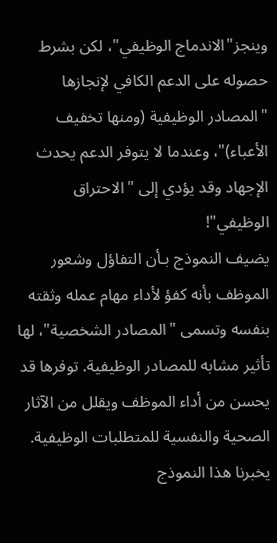وينجز"الاندماج الوظيفي"، لكن بشرط حصوله على الدعم الكافي لإنجازها "المصادر الوظيفية (ومنها تخفيف الأعباء)"، وعندما لا يتوفر الدعم يحدث الإجهاد وقد يؤدي إلى "الاحتراق الوظيفي"!
يضيف النموذج بـأن التفاؤل وشعور الموظف بأنه كفؤ لأداء مهام عمله وثقته بنفسه وتسمى "المصادر الشخصية"، لها تأثير مشابه للمصادر الوظيفية. توفرها قد يحسن من أداء الموظف ويقلل من الآثار الصحية والنفسية للمتطلبات الوظيفية.
يخبرنا هذا النموذج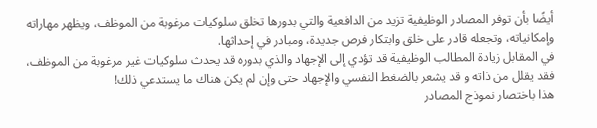أيضًا بأن توفر المصادر الوظيفية تزيد من الدافعية والتي بدورها تخلق سلوكيات مرغوبة من الموظف، ويظهر مهاراته وإمكانياته، وتجعله قادر على خلق وابتكار فرص جديدة، ومبادر في إحداثها.
في المقابل زيادة المطالب الوظيفية قد تؤدي إلى الإجهاد والذي بدوره قد يحدث سلوكيات غير مرغوبة من الموظف، فقد يقلل من ذاته و قد يشعر بالضغط النفسي والإجهاد حتى وإن لم يكن هناك ما يستدعي ذلك!
هذا باختصار نموذج المصادر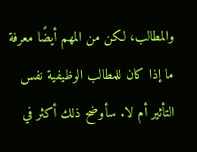والمطالب، لكن من المهم أيضًا معرفة ما إذا كان للمطالب الوظيفية نفس التأثير أم لا. سأوضح ذلك أكثر في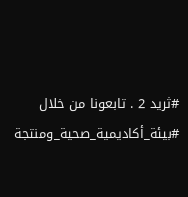#ثريد 2 . تابعونا من خلال #بيئة_أكاديمية_صحية_ومنتجة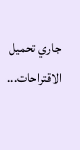جاري تحميل الاقتراحات...